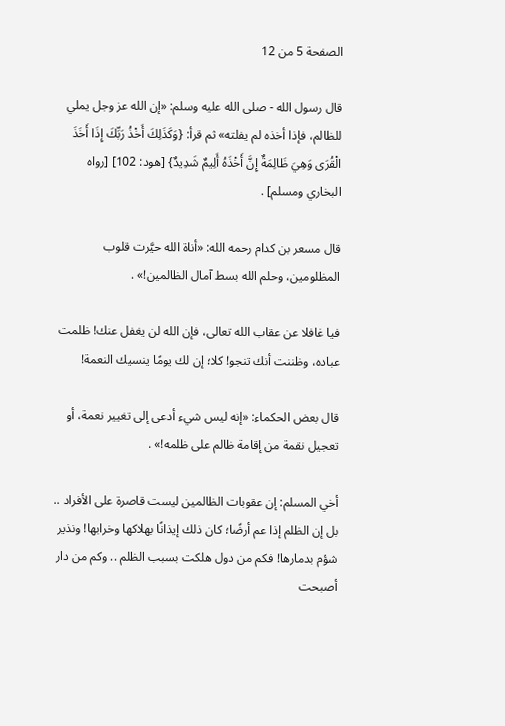الصفحة 5 من 12

قال رسول الله - صلى الله عليه وسلم: «إن الله عز وجل يملي للظالم، فإذا أخذه لم يفلته» ثم قرأ: {وَكَذَلِكَ أَخْذُ رَبِّكَ إِذَا أَخَذَ الْقُرَى وَهِيَ ظَالِمَةٌ إِنَّ أَخْذَهُ أَلِيمٌ شَدِيدٌ} [هود: 102] [رواه البخاري ومسلم] .

قال مسعر بن كدام رحمه الله: «أناة الله حيَّرت قلوب المظلومين، وحلم الله بسط آمال الظالمين!» .

فيا غافلا عن عقاب الله تعالى، فإن الله لن يغفل عنك! ظلمت عباده، وظننت أنك تنجو! كلا؛ إن لك يومًا ينسيك النعمة!

قال بعض الحكماء: «إنه ليس شيء أدعى إلى تغيير نعمة، أو تعجيل نقمة من إقامة ظالم على ظلمه!» .

أخي المسلم: إن عقوبات الظالمين ليست قاصرة على الأفراد .. بل إن الظلم إذا عم أرضًا؛ كان ذلك إيذانًا بهلاكها وخرابها! ونذير شؤم بدمارها! فكم من دول هلكت بسبب الظلم .. وكم من دار أصبحت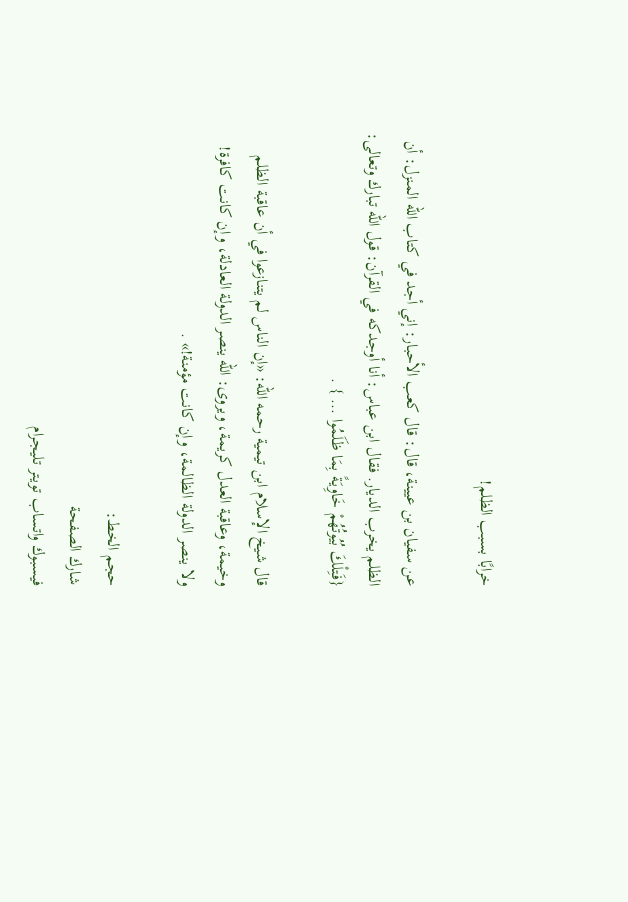خرابًا بسبب الظلم!

عن سفيان بن عيينة، قال: قال كعب الأحبار: إني أجد في كتاب الله المنزل: أن الظلم يخرب الديار. فقال ابن عباس: أنا أوجدكه في القرآن: قول الله تبارك وتعالى: {فَتِلْكَ بُيُوتُهُمْ خَاوِيَةً بِمَا ظَلَمُوا ... } .

قال شيخ الإسلام ابن تيمية رحمه الله: «إن الناس لم يتنازعوا في أن عاقبة الظلم وخيمة، وعاقبة العدل كريمة، ويروى: الله ينصر الدولة العادلة، وإن كانت كافرة! ولا ينصر الدولة الظالمة، وإن كانت مؤمنة!» .

حجم الخط:
شارك الصفحة
فيسبوك واتساب تويتر تليجرام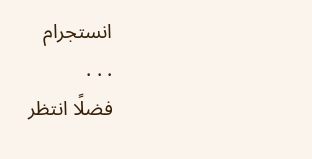انستجرام
. . .
فضلًا انتظر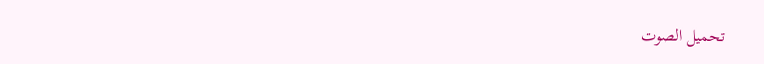تحميل الصوت